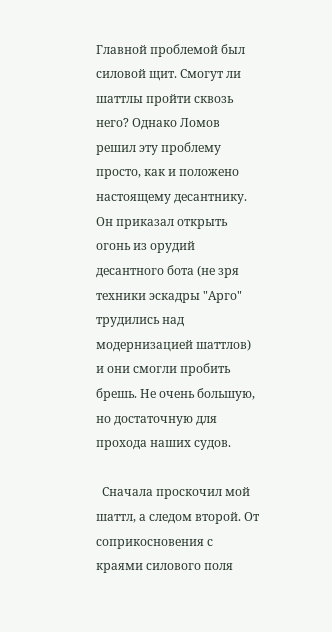Главной проблемой был силовой щит. Смогут ли шаттлы пройти сквозь него? Однако Ломов решил эту проблему просто, как и положено настоящему десантнику. Он приказал открыть огонь из орудий десантного бота (не зря техники эскадры "Арго" трудились над модернизацией шаттлов) и они смогли пробить брешь. Не очень большую, но достаточную для прохода наших судов.

  Сначала проскочил мой шаттл, а следом второй. От соприкосновения с краями силового поля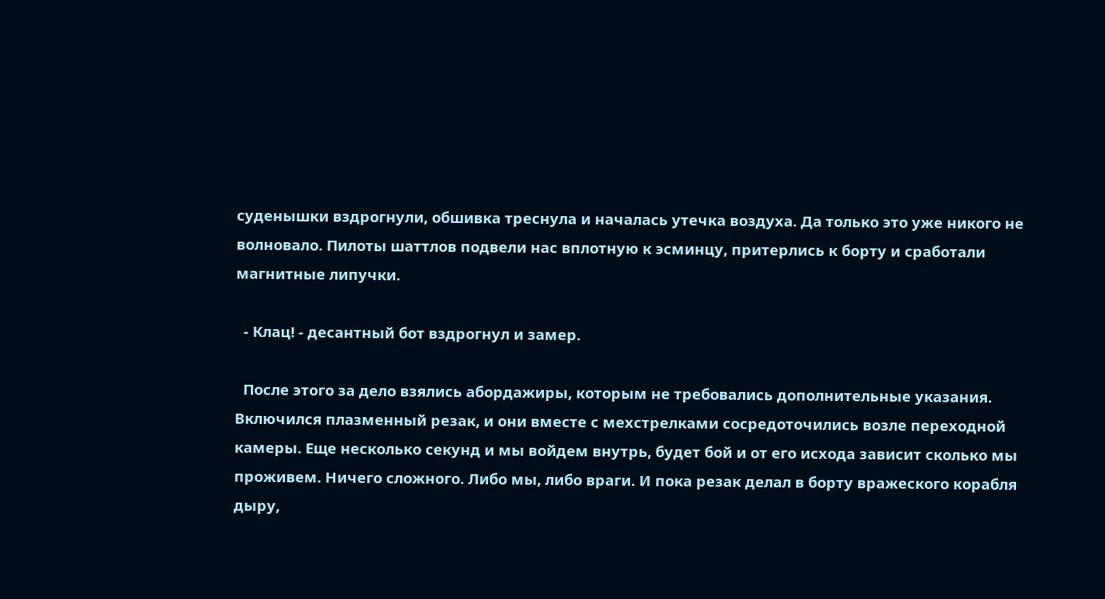суденышки вздрогнули, обшивка треснула и началась утечка воздуха. Да только это уже никого не волновало. Пилоты шаттлов подвели нас вплотную к эсминцу, притерлись к борту и сработали магнитные липучки.

  - Клац! - десантный бот вздрогнул и замер.

  После этого за дело взялись абордажиры, которым не требовались дополнительные указания. Включился плазменный резак, и они вместе с мехстрелками сосредоточились возле переходной камеры. Еще несколько секунд и мы войдем внутрь, будет бой и от его исхода зависит сколько мы проживем. Ничего сложного. Либо мы, либо враги. И пока резак делал в борту вражеского корабля дыру,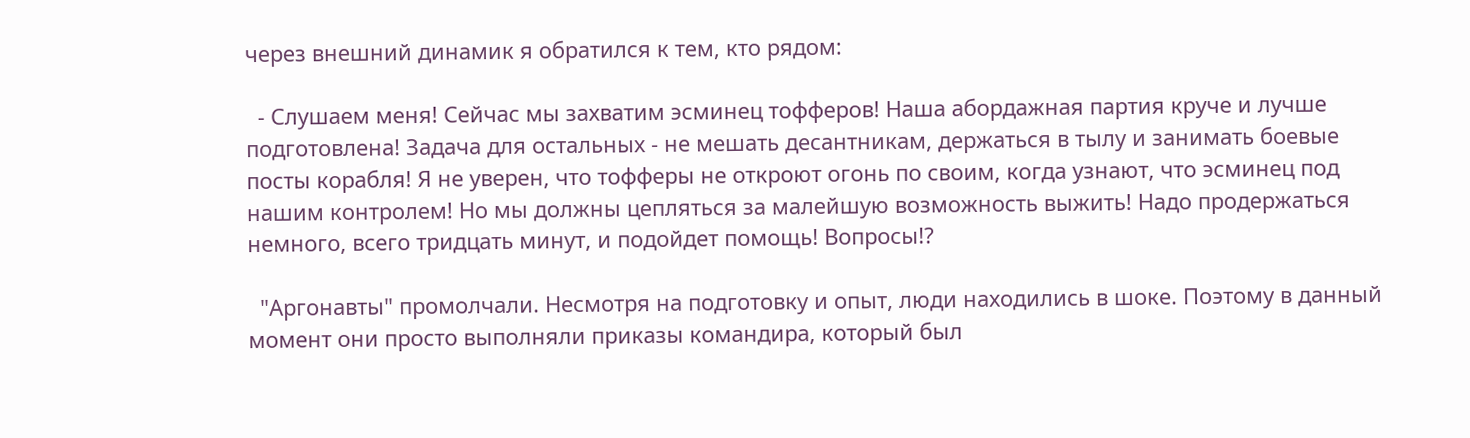через внешний динамик я обратился к тем, кто рядом:

  - Слушаем меня! Сейчас мы захватим эсминец тофферов! Наша абордажная партия круче и лучше подготовлена! Задача для остальных - не мешать десантникам, держаться в тылу и занимать боевые посты корабля! Я не уверен, что тофферы не откроют огонь по своим, когда узнают, что эсминец под нашим контролем! Но мы должны цепляться за малейшую возможность выжить! Надо продержаться немного, всего тридцать минут, и подойдет помощь! Вопросы!?

  "Аргонавты" промолчали. Несмотря на подготовку и опыт, люди находились в шоке. Поэтому в данный момент они просто выполняли приказы командира, который был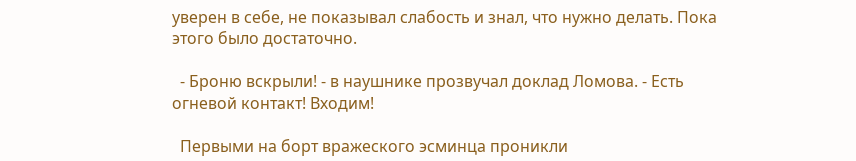уверен в себе, не показывал слабость и знал, что нужно делать. Пока этого было достаточно.

  - Броню вскрыли! - в наушнике прозвучал доклад Ломова. - Есть огневой контакт! Входим!

  Первыми на борт вражеского эсминца проникли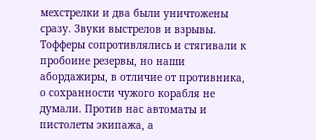мехстрелки и два были уничтожены сразу. Звуки выстрелов и взрывы. Тофферы сопротивлялись и стягивали к пробоине резервы, но наши абордажиры, в отличие от противника, о сохранности чужого корабля не думали. Против нас автоматы и пистолеты экипажа, а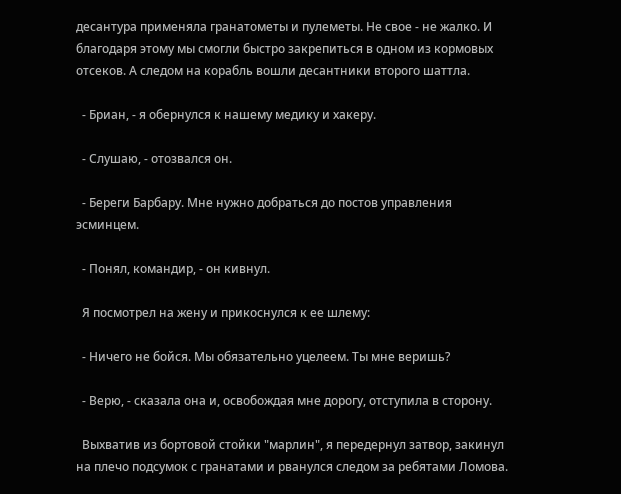десантура применяла гранатометы и пулеметы. Не свое - не жалко. И благодаря этому мы смогли быстро закрепиться в одном из кормовых отсеков. А следом на корабль вошли десантники второго шаттла.

  - Бриан, - я обернулся к нашему медику и хакеру.

  - Слушаю, - отозвался он.

  - Береги Барбару. Мне нужно добраться до постов управления эсминцем.

  - Понял, командир, - он кивнул.

  Я посмотрел на жену и прикоснулся к ее шлему:

  - Ничего не бойся. Мы обязательно уцелеем. Ты мне веришь?

  - Верю, - сказала она и, освобождая мне дорогу, отступила в сторону.

  Выхватив из бортовой стойки "марлин", я передернул затвор, закинул на плечо подсумок с гранатами и рванулся следом за ребятами Ломова.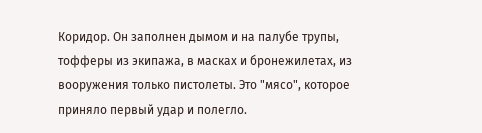Коридор. Он заполнен дымом и на палубе трупы, тофферы из экипажа, в масках и бронежилетах, из вооружения только пистолеты. Это "мясо", которое приняло первый удар и полегло.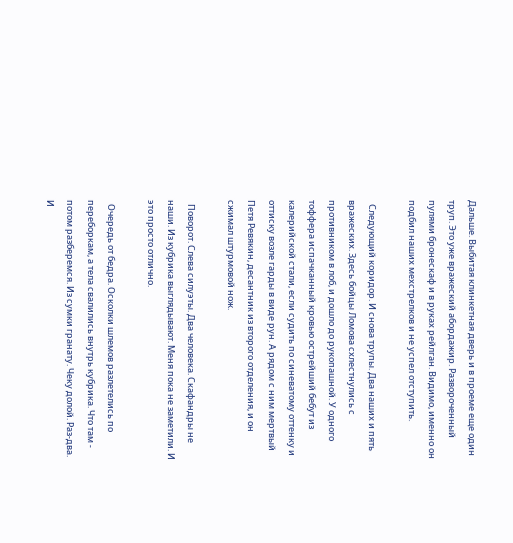Дальше. Выбитая клинкетная дверь и в проеме еще один труп. Это уже вражеский абордажир. Развороченный пулями бронескаф и в руках рейлган. Видимо, именно он подбил наших мехстрелков и не успел отступить.

  Следующий коридор. И снова трупы. Два наших и пять вражеских. Здесь бойцы Ломова схлестнулись с противником в лоб, и дошло до рукопашной. У одного тоффера испачканный кровью острейший бебут из калерийской стали, если судить по синеватому оттенку и оттиску возле гарды в виде рун. А рядом с ним мертвый Петя Ревякин, десантник из второго отделения, и он сжимал штурмовой нож.

  Поворот. Слева силуэты. Два человека. Скафандры не наши. Из кубрика выглядывают. Меня пока не заметили. И это просто отлично.

  Очередь от бедра. Осколки шлемов разлетелись по переборкам, а тела свалились внутрь кубрика. Что там - потом разберемся. Из сумки гранату. Чеку долой. Раз-два. И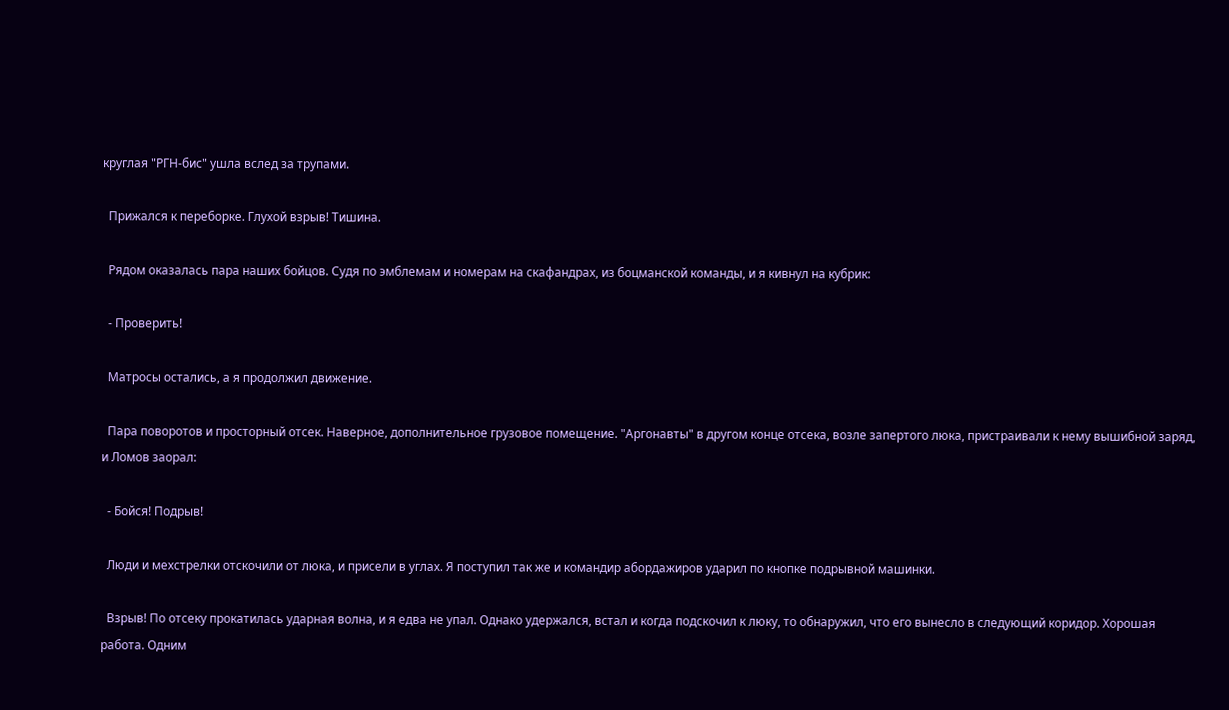круглая "РГН-бис" ушла вслед за трупами.

  Прижался к переборке. Глухой взрыв! Тишина.

  Рядом оказалась пара наших бойцов. Судя по эмблемам и номерам на скафандрах, из боцманской команды, и я кивнул на кубрик:

  - Проверить!

  Матросы остались, а я продолжил движение.

  Пара поворотов и просторный отсек. Наверное, дополнительное грузовое помещение. "Аргонавты" в другом конце отсека, возле запертого люка, пристраивали к нему вышибной заряд, и Ломов заорал:

  - Бойся! Подрыв!

  Люди и мехстрелки отскочили от люка, и присели в углах. Я поступил так же и командир абордажиров ударил по кнопке подрывной машинки.

  Взрыв! По отсеку прокатилась ударная волна, и я едва не упал. Однако удержался, встал и когда подскочил к люку, то обнаружил, что его вынесло в следующий коридор. Хорошая работа. Одним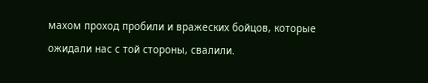махом проход пробили и вражеских бойцов, которые ожидали нас с той стороны, свалили.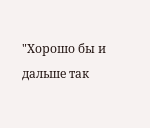"Хорошо бы и дальше так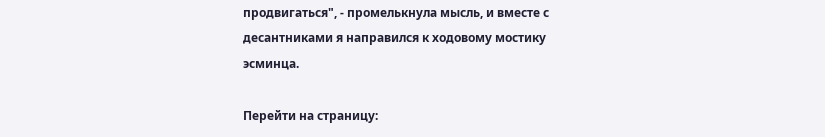продвигаться", - промелькнула мысль, и вместе с десантниками я направился к ходовому мостику эсминца.

Перейти на страницу: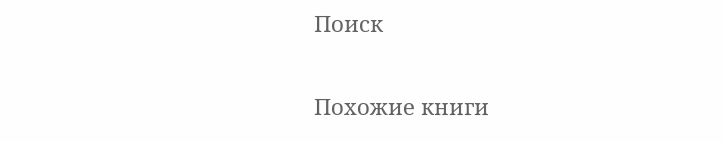Поиск

Похожие книги